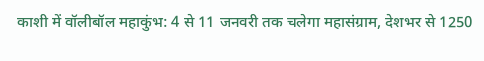काशी में वॉलीबॉल महाकुंभ: 4 से 11 जनवरी तक चलेगा महासंग्राम, देशभर से 1250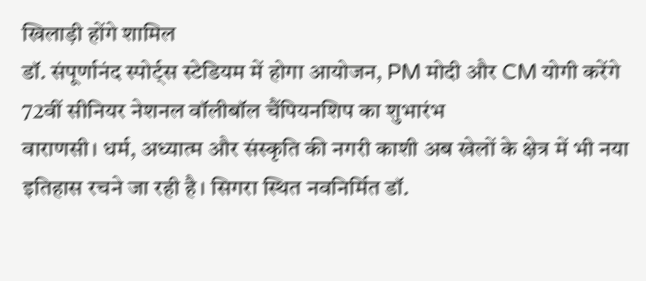खिलाड़ी होंगे शामिल
डॉ. संपूर्णानंद स्पोर्ट्स स्टेडियम में होगा आयोजन, PM मोदी और CM योगी करेंगे 72वीं सीनियर नेशनल वॉलीबॉल चैंपियनशिप का शुभारंभ
वाराणसी। धर्म, अध्यात्म और संस्कृति की नगरी काशी अब खेलों के क्षेत्र में भी नया इतिहास रचने जा रही है। सिगरा स्थित नवनिर्मित डॉ.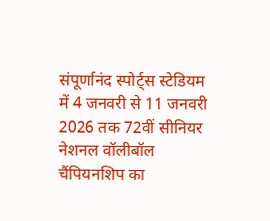संपूर्णानंद स्पोर्ट्स स्टेडियम में 4 जनवरी से 11 जनवरी 2026 तक 72वीं सीनियर नेशनल वॉलीबॉल चैंपियनशिप का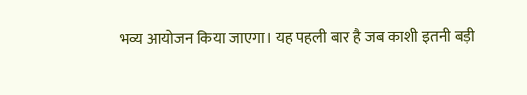भव्य आयोजन किया जाएगा। यह पहली बार है जब काशी इतनी बड़ी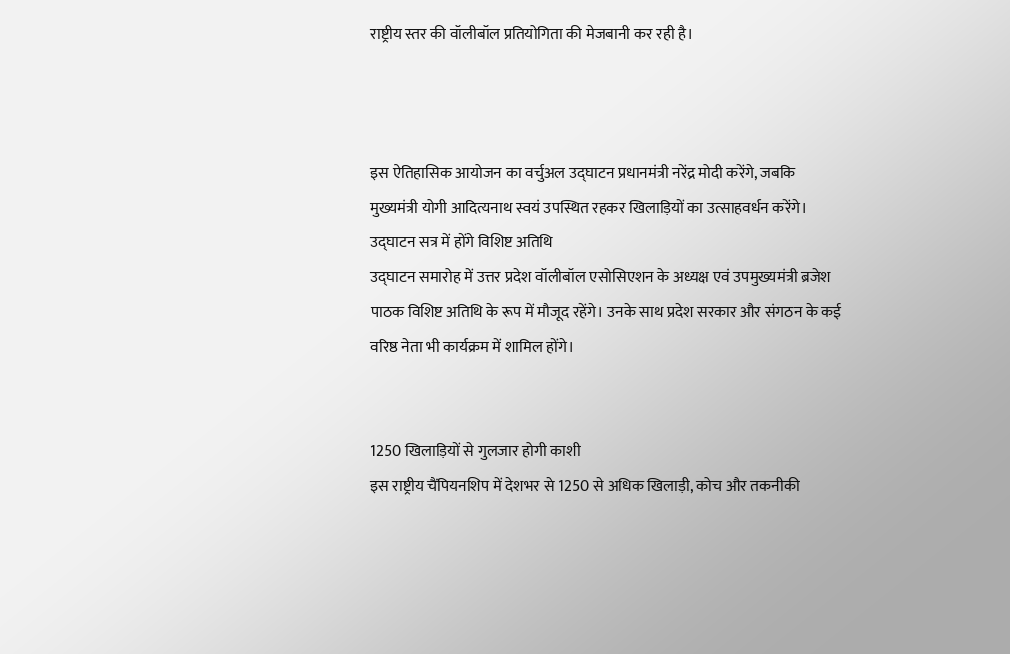राष्ट्रीय स्तर की वॉलीबॉल प्रतियोगिता की मेजबानी कर रही है।



इस ऐतिहासिक आयोजन का वर्चुअल उद्घाटन प्रधानमंत्री नरेंद्र मोदी करेंगे, जबकि मुख्यमंत्री योगी आदित्यनाथ स्वयं उपस्थित रहकर खिलाड़ियों का उत्साहवर्धन करेंगे।
उद्घाटन सत्र में होंगे विशिष्ट अतिथि
उद्घाटन समारोह में उत्तर प्रदेश वॉलीबॉल एसोसिएशन के अध्यक्ष एवं उपमुख्यमंत्री ब्रजेश पाठक विशिष्ट अतिथि के रूप में मौजूद रहेंगे। उनके साथ प्रदेश सरकार और संगठन के कई वरिष्ठ नेता भी कार्यक्रम में शामिल होंगे।


1250 खिलाड़ियों से गुलजार होगी काशी
इस राष्ट्रीय चैंपियनशिप में देशभर से 1250 से अधिक खिलाड़ी, कोच और तकनीकी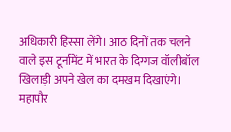अधिकारी हिस्सा लेंगे। आठ दिनों तक चलने वाले इस टूर्नामेंट में भारत के दिग्गज वॉलीबॉल खिलाड़ी अपने खेल का दमखम दिखाएंगे।
महापौर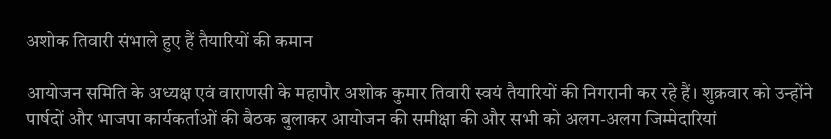अशोक तिवारी संभाले हुए हैं तैयारियों की कमान

आयोजन समिति के अध्यक्ष एवं वाराणसी के महापौर अशोक कुमार तिवारी स्वयं तैयारियों की निगरानी कर रहे हैं। शुक्रवार को उन्होंने पार्षदों और भाजपा कार्यकर्ताओं की बैठक बुलाकर आयोजन की समीक्षा की और सभी को अलग-अलग जिम्मेदारियां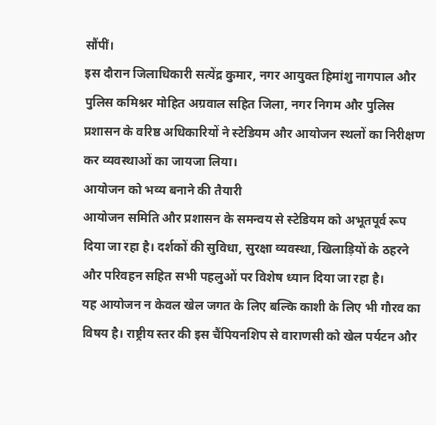सौंपीं।
इस दौरान जिलाधिकारी सत्येंद्र कुमार, नगर आयुक्त हिमांशु नागपाल और पुलिस कमिश्नर मोहित अग्रवाल सहित जिला, नगर निगम और पुलिस प्रशासन के वरिष्ठ अधिकारियों ने स्टेडियम और आयोजन स्थलों का निरीक्षण कर व्यवस्थाओं का जायजा लिया।
आयोजन को भव्य बनाने की तैयारी
आयोजन समिति और प्रशासन के समन्वय से स्टेडियम को अभूतपूर्व रूप दिया जा रहा है। दर्शकों की सुविधा, सुरक्षा व्यवस्था, खिलाड़ियों के ठहरने और परिवहन सहित सभी पहलुओं पर विशेष ध्यान दिया जा रहा है।
यह आयोजन न केवल खेल जगत के लिए बल्कि काशी के लिए भी गौरव का विषय है। राष्ट्रीय स्तर की इस चैंपियनशिप से वाराणसी को खेल पर्यटन और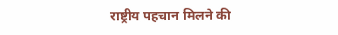राष्ट्रीय पहचान मिलने की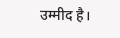उम्मीद है।